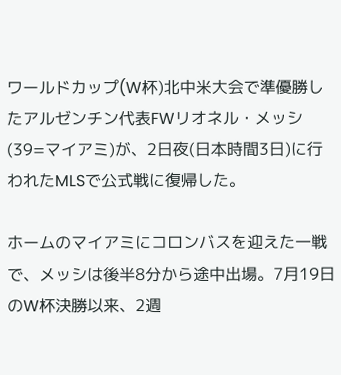ワールドカップ(W杯)北中米大会で準優勝したアルゼンチン代表FWリオネル・メッシ(39=マイアミ)が、2日夜(日本時間3日)に行われたMLSで公式戦に復帰した。

ホームのマイアミにコロンバスを迎えた一戦で、メッシは後半8分から途中出場。7月19日のW杯決勝以来、2週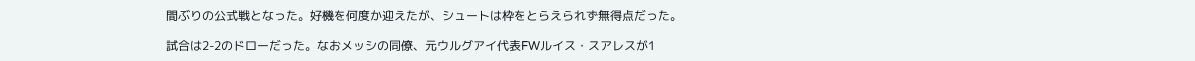間ぶりの公式戦となった。好機を何度か迎えたが、シュートは枠をとらえられず無得点だった。

試合は2-2のドローだった。なおメッシの同僚、元ウルグアイ代表FWルイス・スアレスが1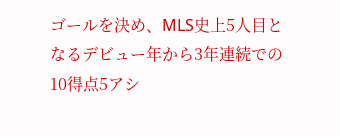ゴールを決め、MLS史上5人目となるデビュー年から3年連続での10得点5アシ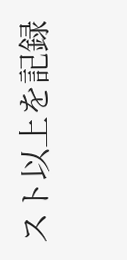スト以上を記録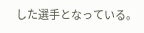した選手となっている。